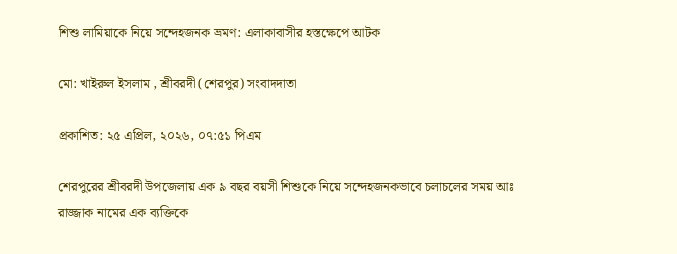শিশু লামিয়াকে নিয়ে সন্দেহজনক ভ্রমণ: এলাকাবাসীর হস্তক্ষেপে আটক

মো: খাইরুল ইসলাম , শ্রীবরদী (শেরপুর) সংবাদদাতা

প্রকাশিত: ২৫ এপ্রিল, ২০২৬, ০৭:৫১ পিএম

শেরপুরের শ্রীবরদী উপজেলায় এক ৯ বছর বয়সী শিশুকে নিয়ে সন্দেহজনকভাবে চলাচলের সময় আঃ রাজ্জাক নামের এক ব্যক্তিকে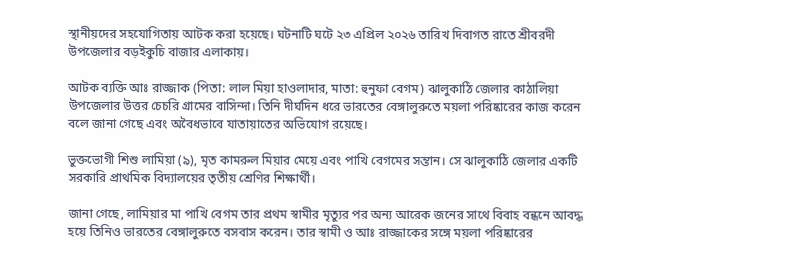স্থানীয়দের সহযোগিতায় আটক করা হয়েছে। ঘটনাটি ঘটে ২৩ এপ্রিল ২০২৬ তারিখ দিবাগত রাতে শ্রীবরদী উপজেলার বড়ইকুচি বাজার এলাকায়।

আটক ব্যক্তি আঃ রাজ্জাক (পিতা: লাল মিয়া হাওলাদার, মাতা: হুনুফা বেগম) ঝালুকাঠি জেলার কাঠালিয়া উপজেলার উত্তর চেচরি গ্রামের বাসিন্দা। তিনি দীর্ঘদিন ধরে ভারতের বেঙ্গালুরুতে ময়লা পরিষ্কারের কাজ করেন বলে জানা গেছে এবং অবৈধভাবে যাতায়াতের অভিযোগ রয়েছে।

ভুক্তভোগী শিশু লামিয়া (৯), মৃত কামরুল মিয়ার মেয়ে এবং পাখি বেগমের সন্তান। সে ঝালুকাঠি জেলার একটি সরকারি প্রাথমিক বিদ্যালয়ের তৃতীয় শ্রেণির শিক্ষার্থী।

জানা গেছে, লামিয়ার মা পাখি বেগম তার প্রথম স্বামীর মৃত্যুর পর অন্য আরেক জনের সাথে বিবাহ বন্ধনে আবদ্ধ হয়ে তিনিও ভারতের বেঙ্গালুরুতে বসবাস করেন। তার স্বামী ও আঃ রাজ্জাকের সঙ্গে ময়লা পরিষ্কারের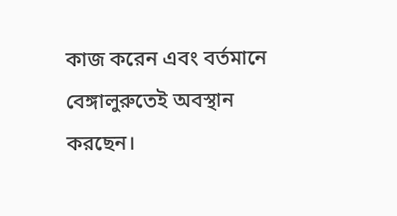কাজ করেন এবং বর্তমানে বেঙ্গালুরুতেই অবস্থান করছেন।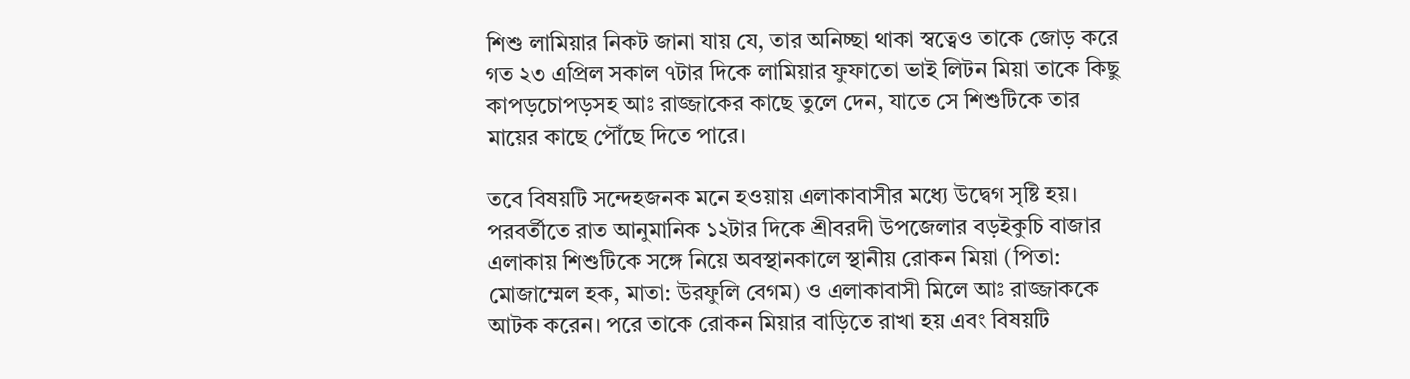শিশু লামিয়ার নিকট জানা যায় যে, তার অনিচ্ছা থাকা স্বত্বেও তাকে জোড় করে গত ২৩ এপ্রিল সকাল ৭টার দিকে লামিয়ার ফুফাতো ভাই লিটন মিয়া তাকে কিছু কাপড়চোপড়সহ আঃ রাজ্জাকের কাছে তুলে দেন, যাতে সে শিশুটিকে তার মায়ের কাছে পৌঁছে দিতে পারে।

তবে বিষয়টি সন্দেহজনক মনে হওয়ায় এলাকাবাসীর মধ্যে উদ্বেগ সৃষ্টি হয়। পরবর্তীতে রাত আনুমানিক ১২টার দিকে শ্রীবরদী উপজেলার বড়ইকুচি বাজার এলাকায় শিশুটিকে সঙ্গে নিয়ে অবস্থানকালে স্থানীয় রোকন মিয়া (পিতা: মোজাম্মেল হক, মাতা: উরফুলি বেগম) ও এলাকাবাসী মিলে আঃ রাজ্জাককে আটক করেন। পরে তাকে রোকন মিয়ার বাড়িতে রাখা হয় এবং বিষয়টি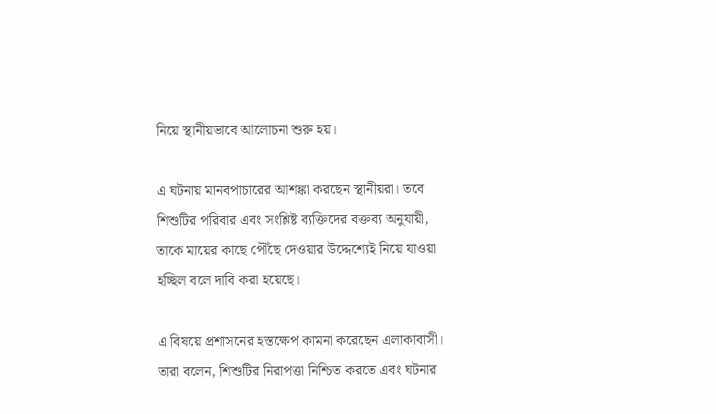নিয়ে স্থানীয়ভাবে আলোচনা শুরু হয়।

এ ঘটনায় মানবপাচারের আশঙ্কা করছেন স্থানীয়রা। তবে শিশুটির পরিবার এবং সংশ্লিষ্ট ব্যক্তিদের বক্তব্য অনুযায়ী, তাকে মায়ের কাছে পৌঁছে দেওয়ার উদ্দেশ্যেই নিয়ে যাওয়া হচ্ছিল বলে দাবি করা হয়েছে।

এ বিষয়ে প্রশাসনের হস্তক্ষেপ কামনা করেছেন এলাকাবাসী। তারা বলেন, শিশুটির নিরাপত্তা নিশ্চিত করতে এবং ঘটনার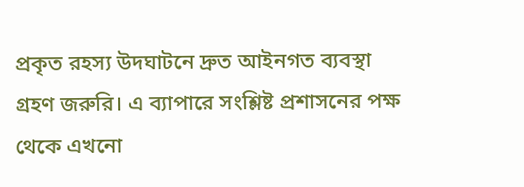প্রকৃত রহস্য উদঘাটনে দ্রুত আইনগত ব্যবস্থা গ্রহণ জরুরি। এ ব্যাপারে সংশ্লিষ্ট প্রশাসনের পক্ষ থেকে এখনো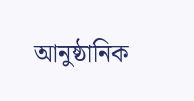আনুষ্ঠানিক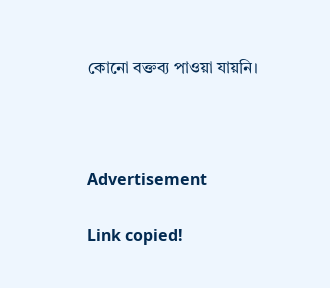কোনো বক্তব্য পাওয়া যায়নি।



Advertisement

Link copied!